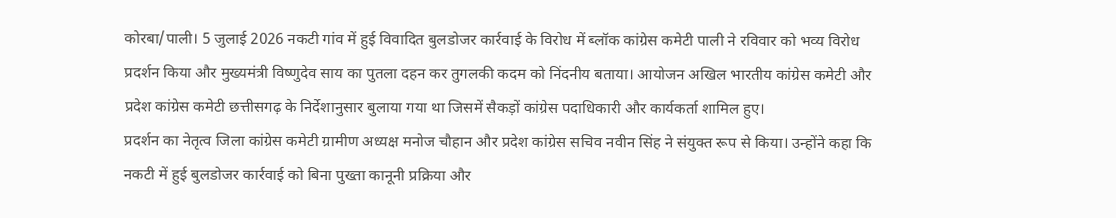कोरबा/पाली। 5 जुलाई 2026 नकटी गांव में हुई विवादित बुलडोजर कार्रवाई के विरोध में ब्लॉक कांग्रेस कमेटी पाली ने रविवार को भव्य विरोध प्रदर्शन किया और मुख्यमंत्री विष्णुदेव साय का पुतला दहन कर तुगलकी कदम को निंदनीय बताया। आयोजन अखिल भारतीय कांग्रेस कमेटी और प्रदेश कांग्रेस कमेटी छत्तीसगढ़ के निर्देशानुसार बुलाया गया था जिसमें सैकड़ों कांग्रेस पदाधिकारी और कार्यकर्ता शामिल हुए।
प्रदर्शन का नेतृत्व जिला कांग्रेस कमेटी ग्रामीण अध्यक्ष मनोज चौहान और प्रदेश कांग्रेस सचिव नवीन सिंह ने संयुक्त रूप से किया। उन्होंने कहा कि नकटी में हुई बुलडोजर कार्रवाई को बिना पुख्ता कानूनी प्रक्रिया और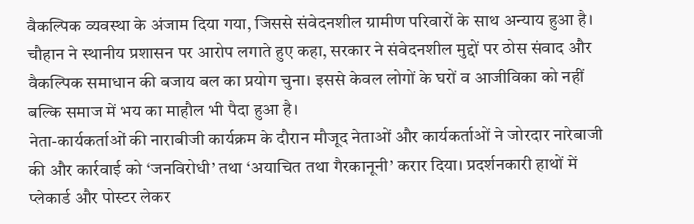वैकल्पिक व्यवस्था के अंजाम दिया गया, जिससे संवेदनशील ग्रामीण परिवारों के साथ अन्याय हुआ है। चौहान ने स्थानीय प्रशासन पर आरोप लगाते हुए कहा, सरकार ने संवेदनशील मुद्दों पर ठोस संवाद और वैकल्पिक समाधान की बजाय बल का प्रयोग चुना। इससे केवल लोगों के घरों व आजीविका को नहीं बल्कि समाज में भय का माहौल भी पैदा हुआ है।
नेता-कार्यकर्ताओं की नाराबीजी कार्यक्रम के दौरान मौजूद नेताओं और कार्यकर्ताओं ने जोरदार नारेबाजी की और कार्रवाई को ‘जनविरोधी’ तथा ‘अयाचित तथा गैरकानूनी’ करार दिया। प्रदर्शनकारी हाथों में प्लेकार्ड और पोस्टर लेकर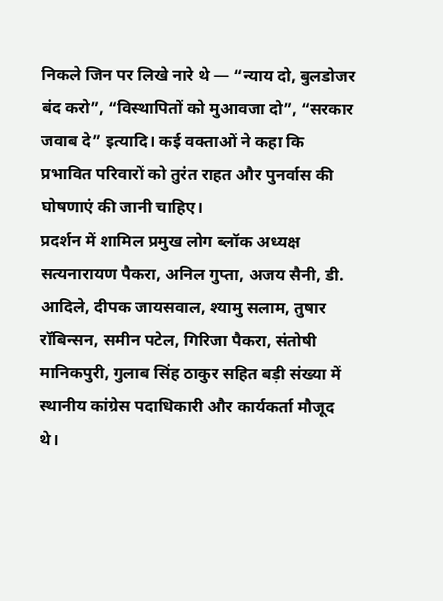निकले जिन पर लिखे नारे थे — “न्याय दो, बुलडोजर बंद करो”, “विस्थापितों को मुआवजा दो”, “सरकार जवाब दे” इत्यादि। कई वक्ताओं ने कहा कि प्रभावित परिवारों को तुरंत राहत और पुनर्वास की घोषणाएं की जानी चाहिए।
प्रदर्शन में शामिल प्रमुख लोग ब्लॉक अध्यक्ष सत्यनारायण पैकरा, अनिल गुप्ता, अजय सैनी, डी. आदिले, दीपक जायसवाल, श्यामु सलाम, तुषार रॉबिन्सन, समीन पटेल, गिरिजा पैकरा, संतोषी मानिकपुरी, गुलाब सिंह ठाकुर सहित बड़ी संख्या में स्थानीय कांग्रेस पदाधिकारी और कार्यकर्ता मौजूद थे।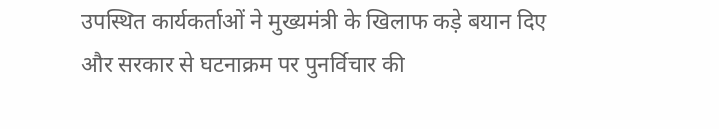उपस्थित कार्यकर्ताओं ने मुख्यमंत्री के खिलाफ कड़े बयान दिए और सरकार से घटनाक्रम पर पुनर्विचार की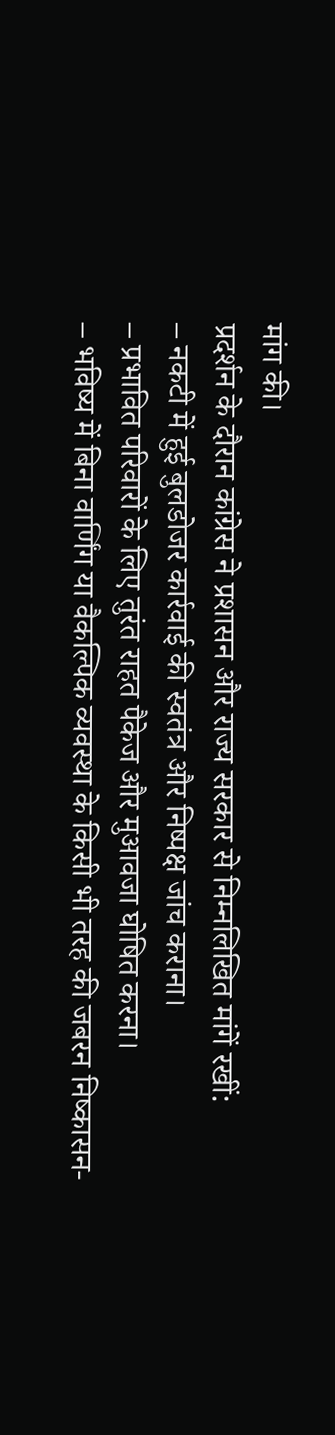मांग की।
प्रदर्शन के दौरान कांग्रेस ने प्रशासन और राज्य सरकार से निम्नलिखित मांगें रखीं:
– नकटी में हुई बुलडोजर कार्रवाई की स्वतंत्र और निष्पक्ष जांच कराना।
– प्रभावित परिवारों के लिए तुरंत राहत पैकेज और मुआवजा घोषित करना।
– भविष्य में बिना वार्णिंग या वैकल्पिक व्यवस्था के किसी भी तरह की जबरन निष्कासन-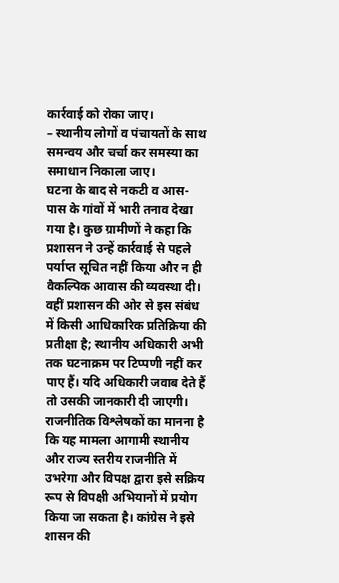कार्रवाई को रोका जाए।
– स्थानीय लोगों व पंचायतों के साथ समन्वय और चर्चा कर समस्या का समाधान निकाला जाए।
घटना के बाद से नकटी व आस-पास के गांवों में भारी तनाव देखा गया है। कुछ ग्रामीणों ने कहा कि प्रशासन ने उन्हें कार्रवाई से पहले पर्याप्त सूचित नहीं किया और न ही वैकल्पिक आवास की व्यवस्था दी। वहीं प्रशासन की ओर से इस संबंध में किसी आधिकारिक प्रतिक्रिया की प्रतीक्षा है; स्थानीय अधिकारी अभी तक घटनाक्रम पर टिप्पणी नहीं कर पाए हैं। यदि अधिकारी जवाब देते हैं तो उसकी जानकारी दी जाएगी। राजनीतिक विश्लेषकों का मानना है कि यह मामला आगामी स्थानीय और राज्य स्तरीय राजनीति में उभरेगा और विपक्ष द्वारा इसे सक्रिय रूप से विपक्षी अभियानों में प्रयोग किया जा सकता है। कांग्रेस ने इसे शासन की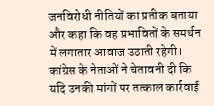जनविरोधी नीतियों का प्रतीक बताया और कहा कि वह प्रभावितों के समर्थन में लगातार आवाज उठाती रहेगी। कांग्रेस के नेताओं ने चेतावनी दी कि यदि उनकी मांगों पर तत्काल कार्रवाई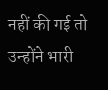नहीं की गई तो उन्होंने भारी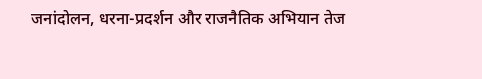जनांदोलन, धरना-प्रदर्शन और राजनैतिक अभियान तेज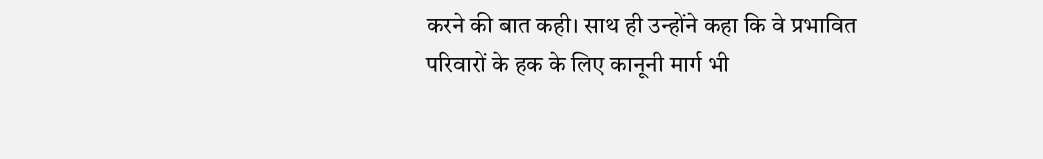करने की बात कही। साथ ही उन्होंने कहा कि वे प्रभावित परिवारों के हक के लिए कानूनी मार्ग भी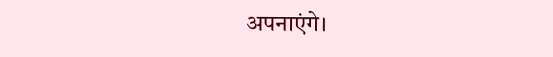अपनाएंगे।